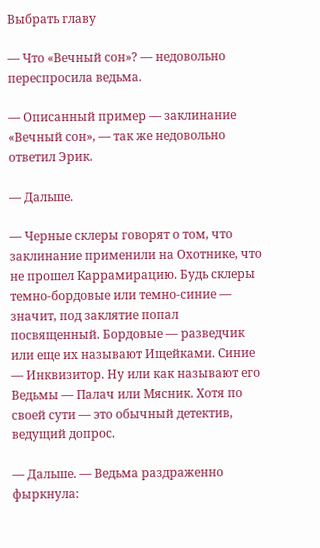Выбрать главу

— Что «Вечный сон»? — недовольно переспросила ведьма.

— Описанный пример — заклинание «Вечный сон», — так же недовольно ответил Эрик.

— Дальше.

— Черные склеры говорят о том, что заклинание применили на Охотнике, что не прошел Каррамирацию. Будь склеры темно-бордовые или темно-синие — значит, под заклятие попал посвященный. Бордовые — разведчик или еще их называют Ищейками. Синие — Инквизитор. Ну или как называют его Ведьмы — Палач или Мясник. Хотя по своей сути — это обычный детектив, ведущий допрос.

— Дальше. — Ведьма раздраженно фыркнула: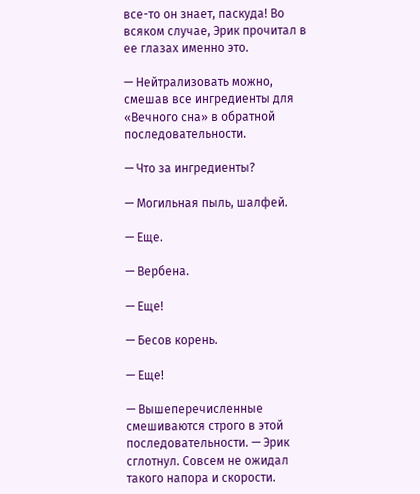все-то он знает, паскуда! Во всяком случае, Эрик прочитал в ее глазах именно это.

— Нейтрализовать можно, смешав все ингредиенты для «Вечного сна» в обратной последовательности.

— Что за ингредиенты?

— Могильная пыль, шалфей.

— Еще.

— Вербена.

— Еще!

— Бесов корень.

— Еще!

— Вышеперечисленные смешиваются строго в этой последовательности. — Эрик сглотнул. Совсем не ожидал такого напора и скорости.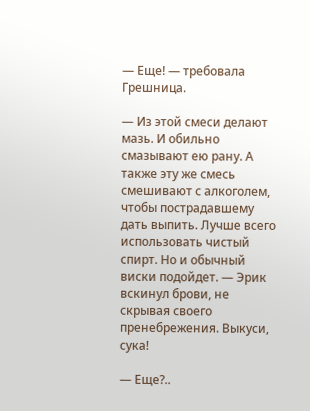— Еще! — требовала Грешница.

— Из этой смеси делают мазь. И обильно смазывают ею рану. А также эту же смесь смешивают с алкоголем, чтобы пострадавшему дать выпить. Лучше всего использовать чистый спирт. Но и обычный виски подойдет. — Эрик вскинул брови, не скрывая своего пренебрежения. Выкуси, сука!

— Еще?..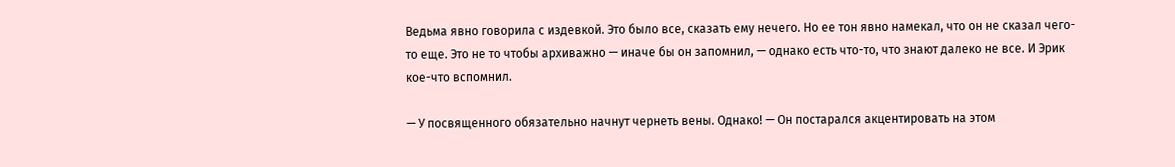Ведьма явно говорила с издевкой. Это было все, сказать ему нечего. Но ее тон явно намекал, что он не сказал чего-то еще. Это не то чтобы архиважно — иначе бы он запомнил, — однако есть что-то, что знают далеко не все. И Эрик кое-что вспомнил.

— У посвященного обязательно начнут чернеть вены. Однако! — Он постарался акцентировать на этом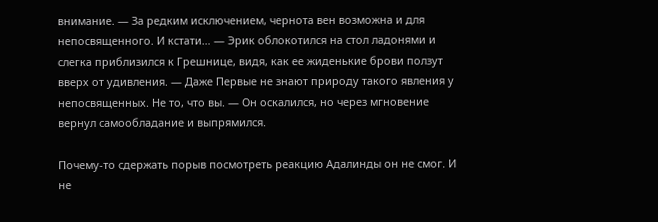внимание. — За редким исключением, чернота вен возможна и для непосвященного. И кстати… — Эрик облокотился на стол ладонями и слегка приблизился к Грешнице, видя, как ее жиденькие брови ползут вверх от удивления. — Даже Первые не знают природу такого явления у непосвященных. Не то, что вы. — Он оскалился, но через мгновение вернул самообладание и выпрямился.

Почему-то сдержать порыв посмотреть реакцию Адалинды он не смог. И не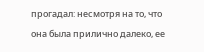прогадал: несмотря на то, что она была прилично далеко, ее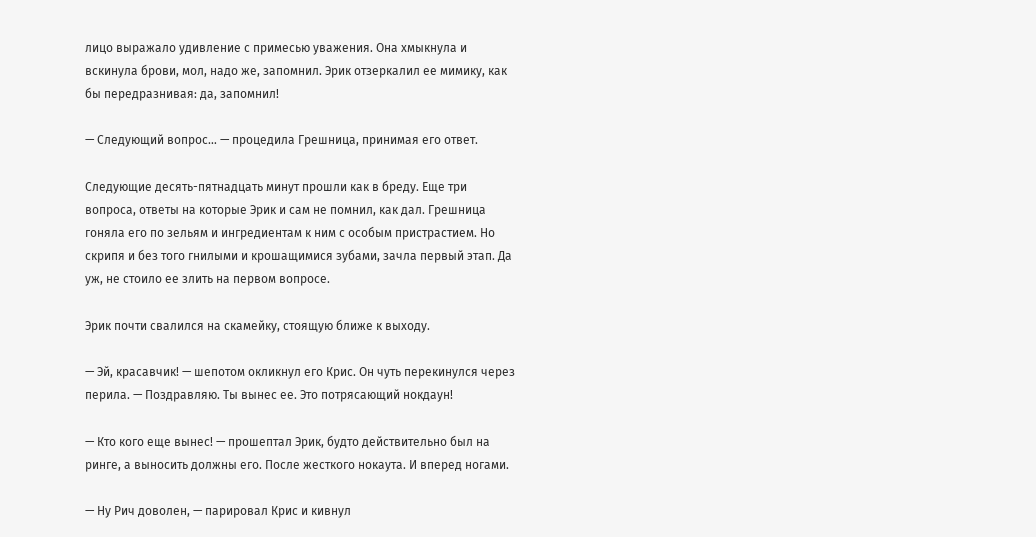лицо выражало удивление с примесью уважения. Она хмыкнула и вскинула брови, мол, надо же, запомнил. Эрик отзеркалил ее мимику, как бы передразнивая: да, запомнил!

— Следующий вопрос… — процедила Грешница, принимая его ответ.

Следующие десять-пятнадцать минут прошли как в бреду. Еще три вопроса, ответы на которые Эрик и сам не помнил, как дал. Грешница гоняла его по зельям и ингредиентам к ним с особым пристрастием. Но скрипя и без того гнилыми и крошащимися зубами, зачла первый этап. Да уж, не стоило ее злить на первом вопросе.

Эрик почти свалился на скамейку, стоящую ближе к выходу.

— Эй, красавчик! — шепотом окликнул его Крис. Он чуть перекинулся через перила. — Поздравляю. Ты вынес ее. Это потрясающий нокдаун!

— Кто кого еще вынес! — прошептал Эрик, будто действительно был на ринге, а выносить должны его. После жесткого нокаута. И вперед ногами.

— Ну Рич доволен, — парировал Крис и кивнул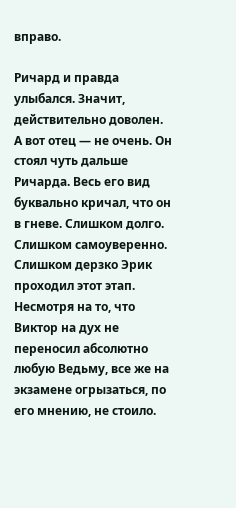вправо.

Ричард и правда улыбался. Значит, действительно доволен. А вот отец — не очень. Он стоял чуть дальше Ричарда. Весь его вид буквально кричал, что он в гневе. Слишком долго. Слишком самоуверенно. Слишком дерзко Эрик проходил этот этап. Несмотря на то, что Виктор на дух не переносил абсолютно любую Ведьму, все же на экзамене огрызаться, по его мнению, не стоило.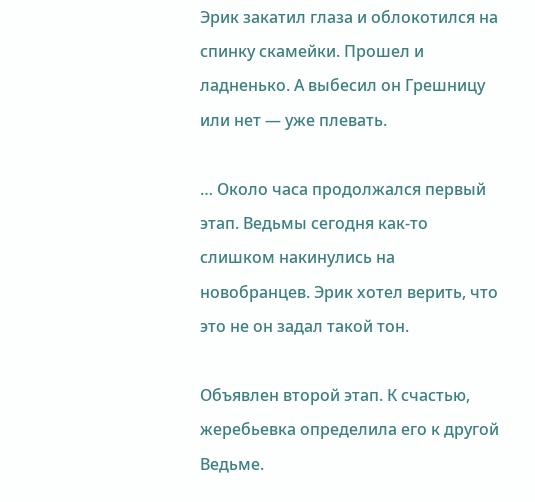Эрик закатил глаза и облокотился на спинку скамейки. Прошел и ладненько. А выбесил он Грешницу или нет — уже плевать.

… Около часа продолжался первый этап. Ведьмы сегодня как-то слишком накинулись на новобранцев. Эрик хотел верить, что это не он задал такой тон.

Объявлен второй этап. К счастью, жеребьевка определила его к другой Ведьме.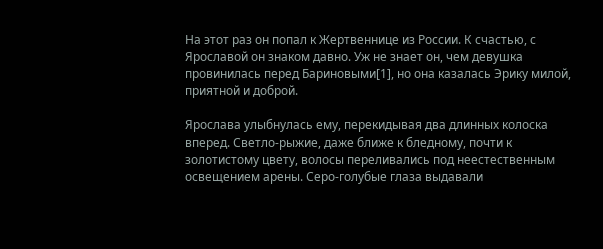На этот раз он попал к Жертвеннице из России. К счастью, с Ярославой он знаком давно. Уж не знает он, чем девушка провинилась перед Бариновыми[1], но она казалась Эрику милой, приятной и доброй.

Ярослава улыбнулась ему, перекидывая два длинных колоска вперед. Светло-рыжие, даже ближе к бледному, почти к золотистому цвету, волосы переливались под неестественным освещением арены. Серо-голубые глаза выдавали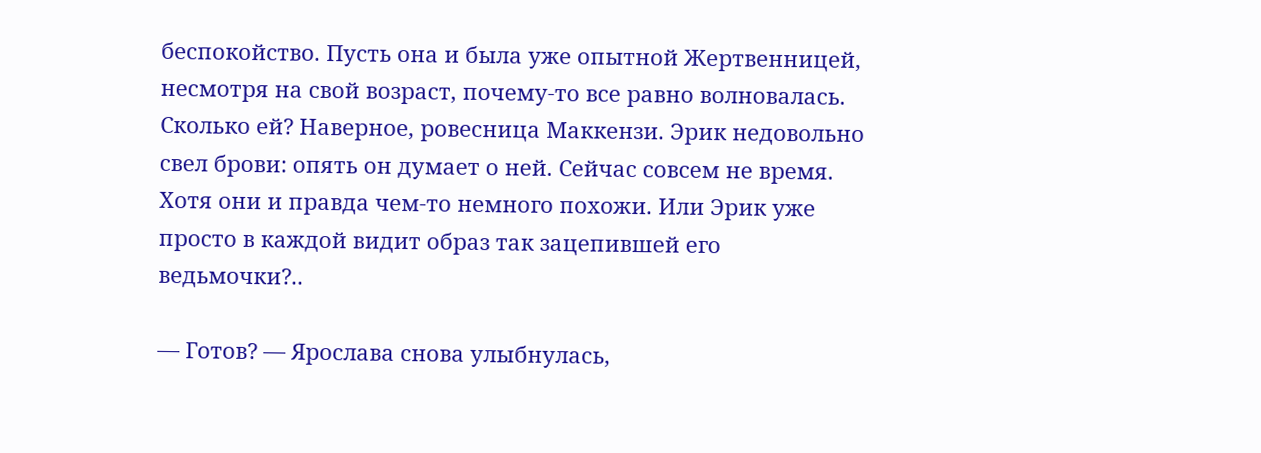беспокойство. Пусть она и была уже опытной Жертвенницей, несмотря на свой возраст, почему-то все равно волновалась. Сколько ей? Наверное, ровесница Маккензи. Эрик недовольно свел брови: опять он думает о ней. Сейчас совсем не время. Хотя они и правда чем-то немного похожи. Или Эрик уже просто в каждой видит образ так зацепившей его ведьмочки?..

— Готов? — Ярослава снова улыбнулась,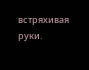встряхивая руки.